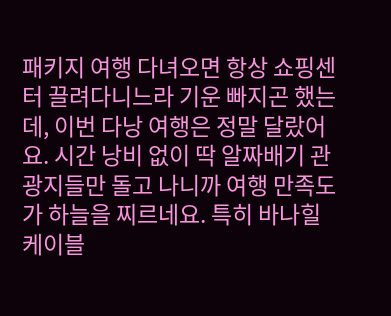패키지 여행 다녀오면 항상 쇼핑센터 끌려다니느라 기운 빠지곤 했는데, 이번 다낭 여행은 정말 달랐어요. 시간 낭비 없이 딱 알짜배기 관광지들만 돌고 나니까 여행 만족도가 하늘을 찌르네요. 특히 바나힐 케이블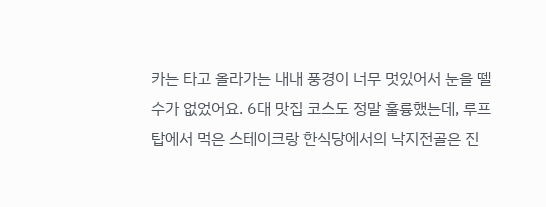카는 타고 올라가는 내내 풍경이 너무 멋있어서 눈을 뗄 수가 없었어요. 6대 맛집 코스도 정말 훌륭했는데, 루프탑에서 먹은 스테이크랑 한식당에서의 낙지전골은 진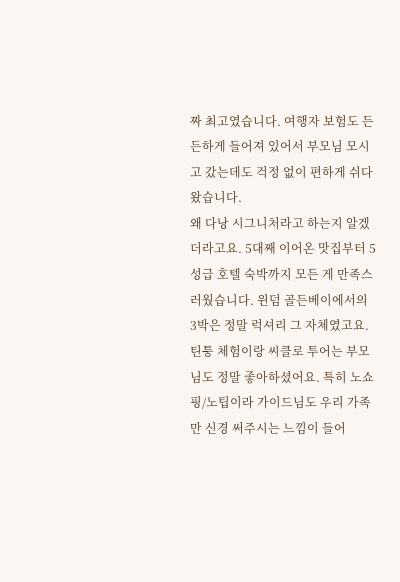짜 최고였습니다. 여행자 보험도 든든하게 들어져 있어서 부모님 모시고 갔는데도 걱정 없이 편하게 쉬다 왔습니다.
왜 다낭 시그니처라고 하는지 알겠더라고요. 5대째 이어온 맛집부터 5성급 호텔 숙박까지 모든 게 만족스러웠습니다. 윈덤 골든베이에서의 3박은 정말 럭셔리 그 자체였고요. 틴퉁 체험이랑 씨클로 투어는 부모님도 정말 좋아하셨어요. 특히 노쇼핑/노팁이라 가이드님도 우리 가족만 신경 써주시는 느낌이 들어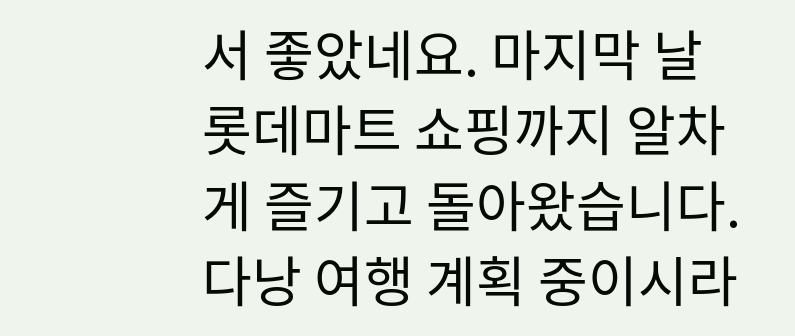서 좋았네요. 마지막 날 롯데마트 쇼핑까지 알차게 즐기고 돌아왔습니다. 다낭 여행 계획 중이시라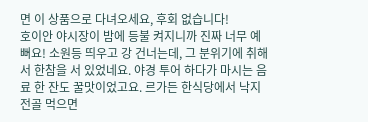면 이 상품으로 다녀오세요, 후회 없습니다!
호이안 야시장이 밤에 등불 켜지니까 진짜 너무 예뻐요! 소원등 띄우고 강 건너는데, 그 분위기에 취해서 한참을 서 있었네요. 야경 투어 하다가 마시는 음료 한 잔도 꿀맛이었고요. 르가든 한식당에서 낙지전골 먹으면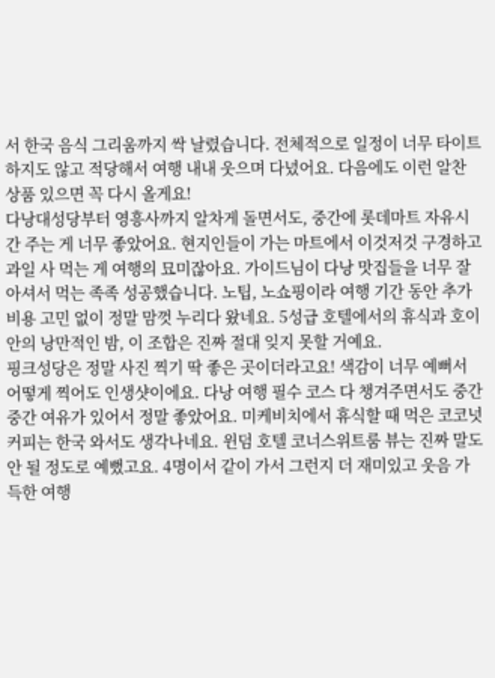서 한국 음식 그리움까지 싹 날렸습니다. 전체적으로 일정이 너무 타이트하지도 않고 적당해서 여행 내내 웃으며 다녔어요. 다음에도 이런 알찬 상품 있으면 꼭 다시 올게요!
다낭대성당부터 영흥사까지 알차게 돌면서도, 중간에 롯데마트 자유시간 주는 게 너무 좋았어요. 현지인들이 가는 마트에서 이것저것 구경하고 과일 사 먹는 게 여행의 묘미잖아요. 가이드님이 다낭 맛집들을 너무 잘 아셔서 먹는 족족 성공했습니다. 노팁, 노쇼핑이라 여행 기간 동안 추가 비용 고민 없이 정말 맘껏 누리다 왔네요. 5성급 호텔에서의 휴식과 호이안의 낭만적인 밤, 이 조합은 진짜 절대 잊지 못할 거예요.
핑크성당은 정말 사진 찍기 딱 좋은 곳이더라고요! 색감이 너무 예뻐서 어떻게 찍어도 인생샷이에요. 다낭 여행 필수 코스 다 챙겨주면서도 중간중간 여유가 있어서 정말 좋았어요. 미케비치에서 휴식할 때 먹은 코코넛 커피는 한국 와서도 생각나네요. 윈덤 호텔 코너스위트룸 뷰는 진짜 말도 안 될 정도로 예뻤고요. 4명이서 같이 가서 그런지 더 재미있고 웃음 가득한 여행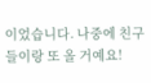이었습니다. 나중에 친구들이랑 또 올 거예요!